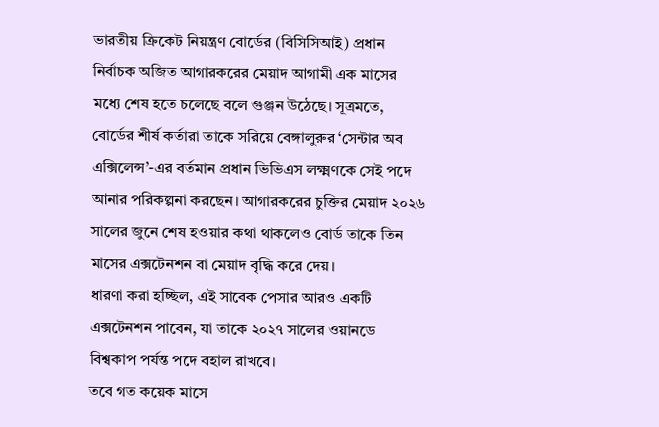ভারতীয় ক্রিকেট নিয়ন্ত্রণ বোর্ডের (বিসিসিআই) প্রধান নির্বাচক অজিত আগারকরের মেয়াদ আগামী এক মাসের মধ্যে শেষ হতে চলেছে বলে গুঞ্জন উঠেছে। সূত্রমতে, বোর্ডের শীর্ষ কর্তারা তাকে সরিয়ে বেঙ্গালুরুর ‘সেন্টার অব এক্সিলেন্স’-এর বর্তমান প্রধান ভিভিএস লক্ষ্মণকে সেই পদে আনার পরিকল্পনা করছেন। আগারকরের চুক্তির মেয়াদ ২০২৬ সালের জুনে শেষ হওয়ার কথা থাকলেও বোর্ড তাকে তিন মাসের এক্সটেনশন বা মেয়াদ বৃদ্ধি করে দেয়।
ধারণা করা হচ্ছিল, এই সাবেক পেসার আরও একটি এক্সটেনশন পাবেন, যা তাকে ২০২৭ সালের ওয়ানডে বিশ্বকাপ পর্যন্ত পদে বহাল রাখবে।
তবে গত কয়েক মাসে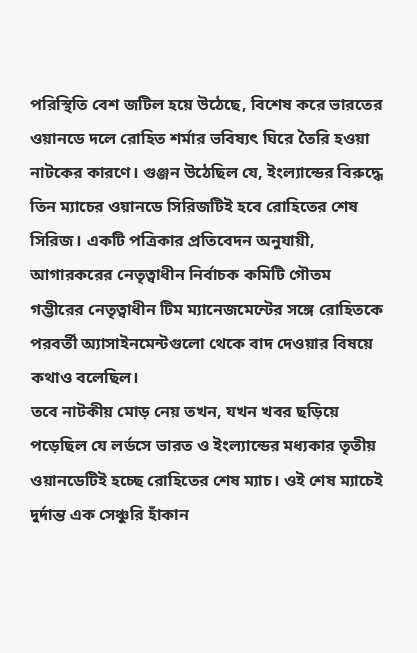পরিস্থিতি বেশ জটিল হয়ে উঠেছে, বিশেষ করে ভারতের ওয়ানডে দলে রোহিত শর্মার ভবিষ্যৎ ঘিরে তৈরি হওয়া নাটকের কারণে। গুঞ্জন উঠেছিল যে, ইংল্যান্ডের বিরুদ্ধে তিন ম্যাচের ওয়ানডে সিরিজটিই হবে রোহিতের শেষ সিরিজ। একটি পত্রিকার প্রতিবেদন অনুযায়ী, আগারকরের নেতৃত্বাধীন নির্বাচক কমিটি গৌতম গম্ভীরের নেতৃত্বাধীন টিম ম্যানেজমেন্টের সঙ্গে রোহিতকে পরবর্তী অ্যাসাইনমেন্টগুলো থেকে বাদ দেওয়ার বিষয়ে কথাও বলেছিল।
তবে নাটকীয় মোড় নেয় তখন, যখন খবর ছড়িয়ে পড়েছিল যে লর্ডসে ভারত ও ইংল্যান্ডের মধ্যকার তৃতীয় ওয়ানডেটিই হচ্ছে রোহিতের শেষ ম্যাচ। ওই শেষ ম্যাচেই দুর্দান্ত এক সেঞ্চুরি হাঁকান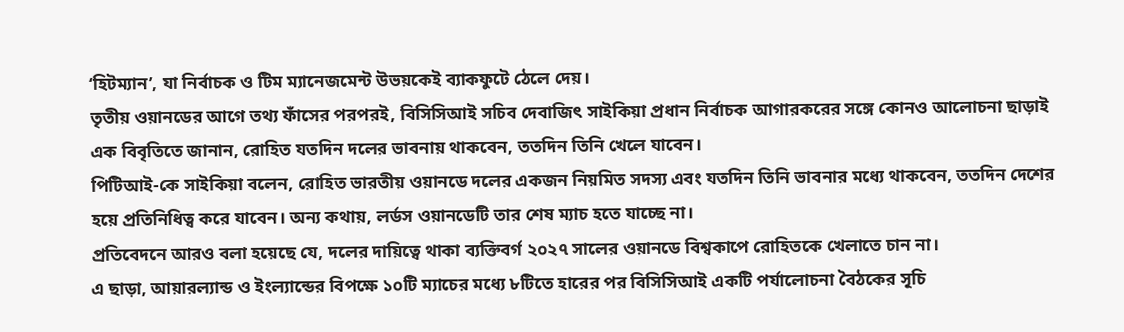‘হিটম্যান’, যা নির্বাচক ও টিম ম্যানেজমেন্ট উভয়কেই ব্যাকফুটে ঠেলে দেয়।
তৃতীয় ওয়ানডের আগে তথ্য ফাঁসের পরপরই, বিসিসিআই সচিব দেবাজিৎ সাইকিয়া প্রধান নির্বাচক আগারকরের সঙ্গে কোনও আলোচনা ছাড়াই এক বিবৃতিতে জানান, রোহিত যতদিন দলের ভাবনায় থাকবেন, ততদিন তিনি খেলে যাবেন।
পিটিআই-কে সাইকিয়া বলেন, রোহিত ভারতীয় ওয়ানডে দলের একজন নিয়মিত সদস্য এবং যতদিন তিনি ভাবনার মধ্যে থাকবেন, ততদিন দেশের হয়ে প্রতিনিধিত্ব করে যাবেন। অন্য কথায়, লর্ডস ওয়ানডেটি তার শেষ ম্যাচ হতে যাচ্ছে না।
প্রতিবেদনে আরও বলা হয়েছে যে, দলের দায়িত্বে থাকা ব্যক্তিবর্গ ২০২৭ সালের ওয়ানডে বিশ্বকাপে রোহিতকে খেলাতে চান না।
এ ছাড়া, আয়ারল্যান্ড ও ইংল্যান্ডের বিপক্ষে ১০টি ম্যাচের মধ্যে ৮টিতে হারের পর বিসিসিআই একটি পর্যালোচনা বৈঠকের সূচি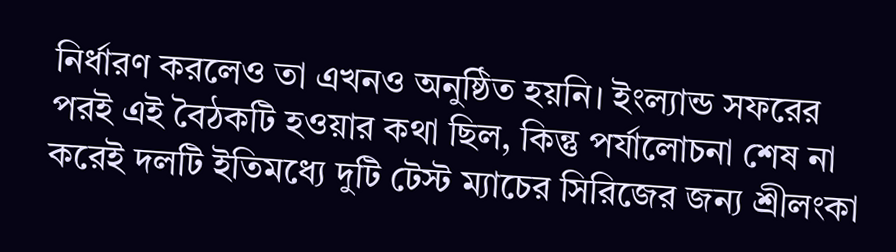নির্ধারণ করলেও তা এখনও অনুষ্ঠিত হয়নি। ইংল্যান্ড সফরের পরই এই বৈঠকটি হওয়ার কথা ছিল, কিন্তু পর্যালোচনা শেষ না করেই দলটি ইতিমধ্যে দুটি টেস্ট ম্যাচের সিরিজের জন্য শ্রীলংকা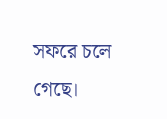সফরে চলে গেছে।